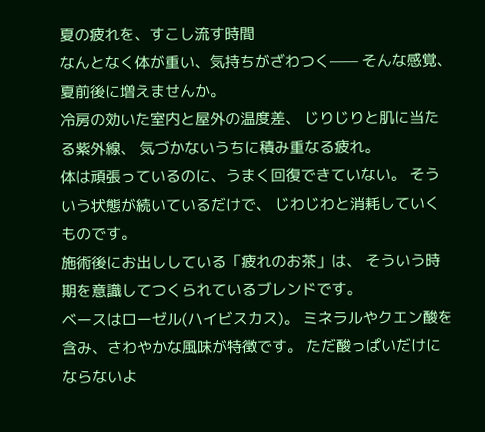夏の疲れを、すこし流す時間
なんとなく体が重い、気持ちがざわつく—— そんな感覚、夏前後に増えませんか。
冷房の効いた室内と屋外の温度差、 じりじりと肌に当たる紫外線、 気づかないうちに積み重なる疲れ。
体は頑張っているのに、うまく回復できていない。 そういう状態が続いているだけで、 じわじわと消耗していくものです。
施術後にお出ししている「疲れのお茶」は、 そういう時期を意識してつくられているブレンドです。
ベースはローゼル(ハイビスカス)。 ミネラルやクエン酸を含み、さわやかな風味が特徴です。 ただ酸っぱいだけにならないよ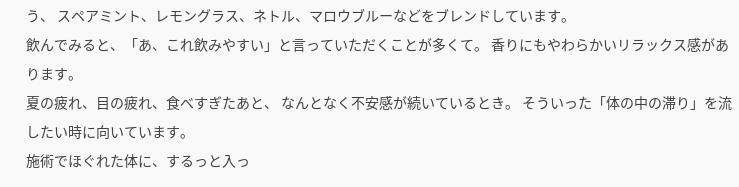う、 スペアミント、レモングラス、ネトル、マロウブルーなどをブレンドしています。
飲んでみると、「あ、これ飲みやすい」と言っていただくことが多くて。 香りにもやわらかいリラックス感があります。
夏の疲れ、目の疲れ、食べすぎたあと、 なんとなく不安感が続いているとき。 そういった「体の中の滞り」を流したい時に向いています。
施術でほぐれた体に、するっと入っ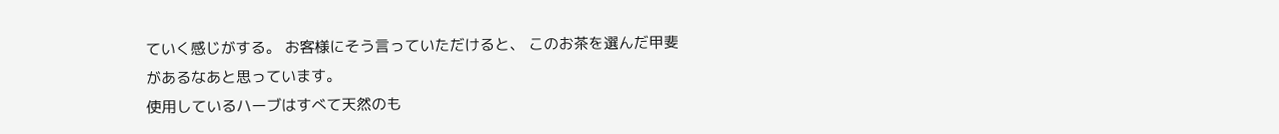ていく感じがする。 お客様にそう言っていただけると、 このお茶を選んだ甲斐があるなあと思っています。
使用しているハーブはすべて天然のも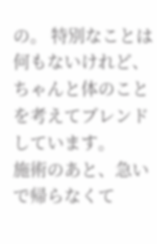の。 特別なことは何もないけれど、 ちゃんと体のことを考えてブレンドしています。
施術のあと、急いで帰らなくて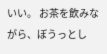いい。 お茶を飲みながら、ぼうっとし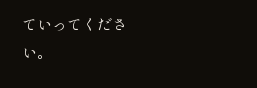ていってください。